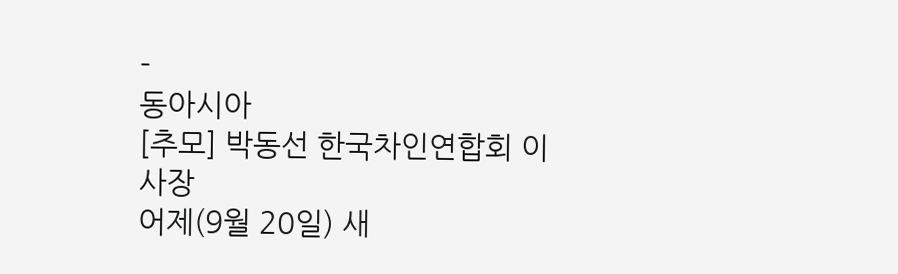-
동아시아
[추모] 박동선 한국차인연합회 이사장
어제(9월 20일) 새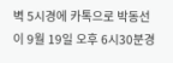벽 5시경에 카톡으로 박동선이 9월 19일 오후 6시30분경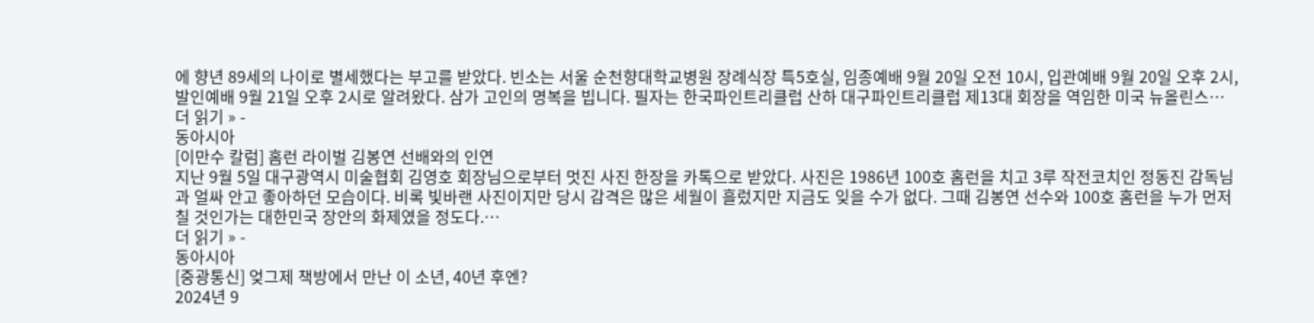에 향년 89세의 나이로 별세했다는 부고를 받았다. 빈소는 서울 순천향대학교병원 장례식장 특5호실, 임종예배 9월 20일 오전 10시, 입관예배 9월 20일 오후 2시, 발인예배 9월 21일 오후 2시로 알려왔다. 삼가 고인의 명복을 빕니다. 필자는 한국파인트리클럽 산하 대구파인트리클럽 제13대 회장을 역임한 미국 뉴올린스…
더 읽기 » -
동아시아
[이만수 칼럼] 홈런 라이벌 김봉연 선배와의 인연
지난 9월 5일 대구광역시 미술협회 김영호 회장님으로부터 멋진 사진 한장을 카톡으로 받았다. 사진은 1986년 100호 홈런을 치고 3루 작전코치인 정동진 감독님과 얼싸 안고 좋아하던 모습이다. 비록 빛바랜 사진이지만 당시 감격은 많은 세월이 흘렀지만 지금도 잊을 수가 없다. 그때 김봉연 선수와 100호 홈런을 누가 먼저 칠 것인가는 대한민국 장안의 화제였을 정도다.…
더 읽기 » -
동아시아
[중광통신] 엊그제 책방에서 만난 이 소년, 40년 후엔?
2024년 9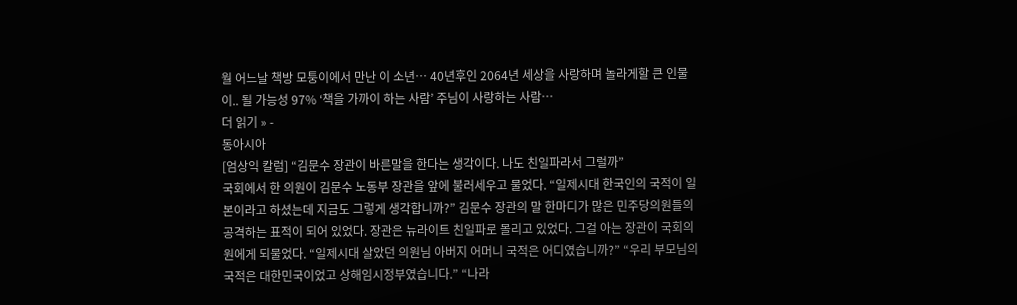월 어느날 책방 모퉁이에서 만난 이 소년… 40년후인 2064년 세상을 사랑하며 놀라게할 큰 인물이.. 될 가능성 97% ‘책을 가까이 하는 사람’ 주님이 사랑하는 사람…
더 읽기 » -
동아시아
[엄상익 칼럼] “김문수 장관이 바른말을 한다는 생각이다. 나도 친일파라서 그럴까”
국회에서 한 의원이 김문수 노동부 장관을 앞에 불러세우고 물었다. “일제시대 한국인의 국적이 일본이라고 하셨는데 지금도 그렇게 생각합니까?” 김문수 장관의 말 한마디가 많은 민주당의원들의 공격하는 표적이 되어 있었다. 장관은 뉴라이트 친일파로 몰리고 있었다. 그걸 아는 장관이 국회의원에게 되물었다. “일제시대 살았던 의원님 아버지 어머니 국적은 어디였습니까?” “우리 부모님의 국적은 대한민국이었고 상해임시정부였습니다.” “나라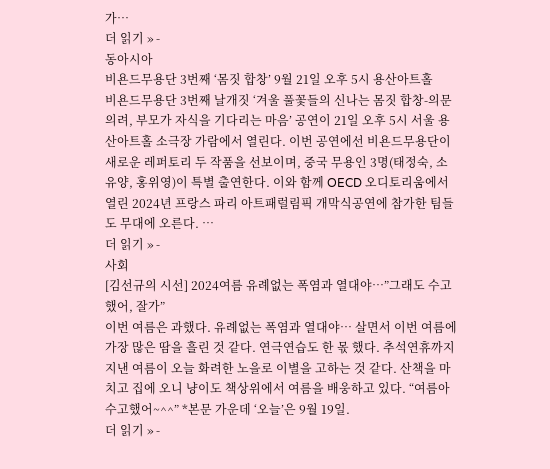가…
더 읽기 » -
동아시아
비욘드무용단 3번째 ‘몸짓 합창’ 9월 21일 오후 5시 용산아트홀
비욘드무용단 3번째 날개짓 ‘겨울 풀꽃들의 신나는 몸짓 합창-의문의려, 부모가 자식을 기다리는 마음’ 공연이 21일 오후 5시 서울 용산아트홀 소극장 가람에서 열린다. 이번 공연에선 비욘드무용단이 새로운 레퍼토리 두 작품을 선보이며, 중국 무용인 3명(태정숙, 소유양, 홍위영)이 특별 출연한다. 이와 함께 OECD 오디토리움에서 열린 2024년 프랑스 파리 아트패럴림픽 개막식공연에 참가한 팀들도 무대에 오른다. …
더 읽기 » -
사회
[김선규의 시선] 2024여름 유례없는 폭염과 열대야…”그래도 수고했어, 잘가”
이번 여름은 과했다. 유례없는 폭염과 열대야… 살면서 이번 여름에 가장 많은 땀을 흘린 것 같다. 연극연습도 한 몫 했다. 추석연휴까지 지낸 여름이 오늘 화려한 노을로 이별을 고하는 것 같다. 산책을 마치고 집에 오니 냥이도 책상위에서 여름을 배웅하고 있다. “여름아 수고했어~^^” *본문 가운데 ‘오늘’은 9월 19일.
더 읽기 » -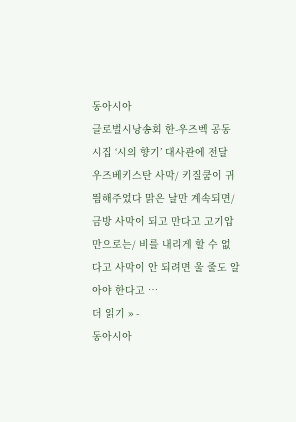동아시아
글로벌시낭송회 한-우즈벡 공동시집 ‘시의 향기’ 대사관에 전달
우즈베키스탄 사막/ 키질쿰이 귀띔해주었다 맑은 날만 계속되면/ 금방 사막이 되고 만다고 고기압만으로는/ 비를 내리게 할 수 없다고 사막이 안 되려면 울 줄도 알아야 한다고 …
더 읽기 » -
동아시아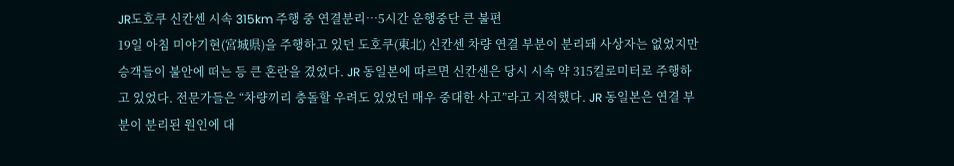JR도호쿠 신칸센 시속 315km 주행 중 연결분리…5시간 운행중단 큰 불편
19일 아침 미야기현(宮城県)을 주행하고 있던 도호쿠(東北) 신칸센 차량 연결 부분이 분리돼 사상자는 없었지만 승객들이 불안에 떠는 등 큰 혼란을 겼었다. JR 동일본에 따르면 신칸센은 당시 시속 약 315킬로미터로 주행하고 있었다. 전문가들은 “차량끼리 충돌할 우려도 있었던 매우 중대한 사고”라고 지적했다. JR 동일본은 연결 부분이 분리된 원인에 대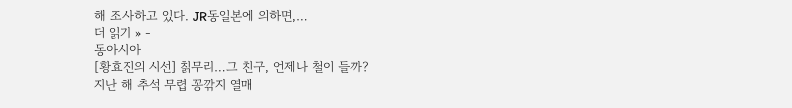해 조사하고 있다. JR동일본에 의하면,…
더 읽기 » -
동아시아
[황효진의 시선] 칡무리…그 친구, 언제나 철이 들까?
지난 해 추석 무렵 꽁깎지 열매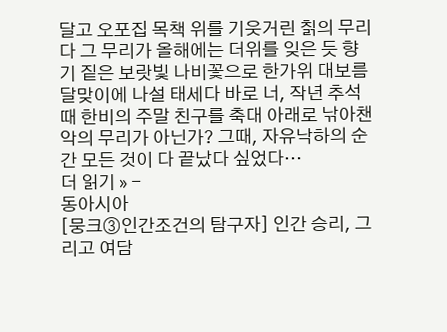달고 오포집 목책 위를 기웃거린 칡의 무리다 그 무리가 올해에는 더위를 잊은 듯 향기 짙은 보랏빛 나비꽃으로 한가위 대보름 달맞이에 나설 태세다 바로 너, 작년 추석 때 한비의 주말 친구를 축대 아래로 낚아챈 악의 무리가 아닌가? 그때, 자유낙하의 순간 모든 것이 다 끝났다 싶었다…
더 읽기 » -
동아시아
[뭉크③인간조건의 탐구자] 인간 승리, 그리고 여담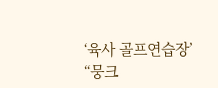‘육사 골프연습장’
“뭉크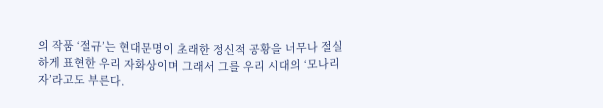의 작품 ‘절규’는 현대문명이 초래한 정신적 공황을 너무나 절실하게 표현한 우리 자화상이며 그래서 그를 우리 시대의 ‘모나리자’라고도 부른다.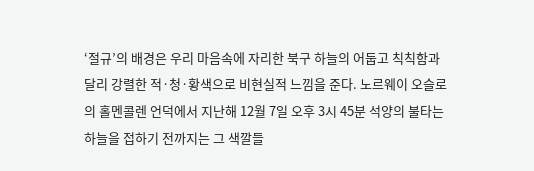‘절규’의 배경은 우리 마음속에 자리한 북구 하늘의 어둡고 칙칙함과 달리 강렬한 적·청·황색으로 비현실적 느낌을 준다. 노르웨이 오슬로의 홀멘콜렌 언덕에서 지난해 12월 7일 오후 3시 45분 석양의 불타는 하늘을 접하기 전까지는 그 색깔들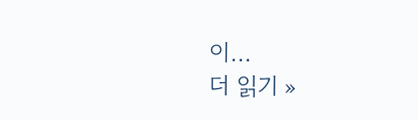이…
더 읽기 »